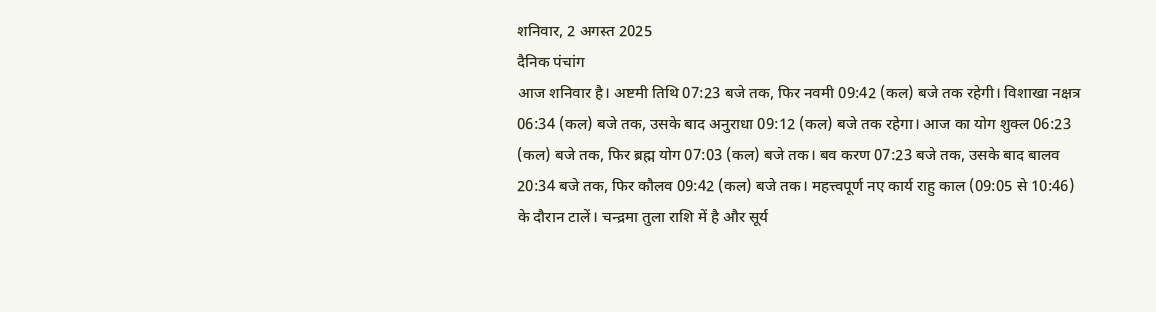शनिवार, 2 अगस्त 2025
दैनिक पंचांग
आज शनिवार है। अष्टमी तिथि 07:23 बजे तक, फिर नवमी 09:42 (कल) बजे तक रहेगी। विशाखा नक्षत्र 06:34 (कल) बजे तक, उसके बाद अनुराधा 09:12 (कल) बजे तक रहेगा। आज का योग शुक्ल 06:23 (कल) बजे तक, फिर ब्रह्म योग 07:03 (कल) बजे तक। बव करण 07:23 बजे तक, उसके बाद बालव 20:34 बजे तक, फिर कौलव 09:42 (कल) बजे तक। महत्त्वपूर्ण नए कार्य राहु काल (09:05 से 10:46) के दौरान टालें। चन्द्रमा तुला राशि में है और सूर्य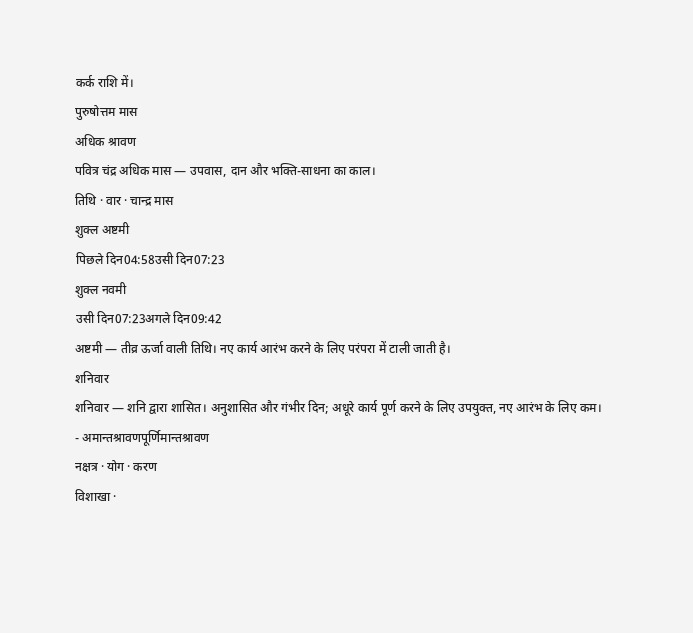कर्क राशि में।
पुरुषोत्तम मास
अधिक श्रावण
पवित्र चंद्र अधिक मास — उपवास, दान और भक्ति-साधना का काल।
तिथि · वार · चान्द्र मास
शुक्ल अष्टमी
पिछले दिन04:58उसी दिन07:23
शुक्ल नवमी
उसी दिन07:23अगले दिन09:42
अष्टमी — तीव्र ऊर्जा वाली तिथि। नए कार्य आरंभ करने के लिए परंपरा में टाली जाती है।
शनिवार
शनिवार — शनि द्वारा शासित। अनुशासित और गंभीर दिन; अधूरे कार्य पूर्ण करने के लिए उपयुक्त, नए आरंभ के लिए कम।
- अमान्तश्रावणपूर्णिमान्तश्रावण
नक्षत्र · योग · करण
विशाखा ·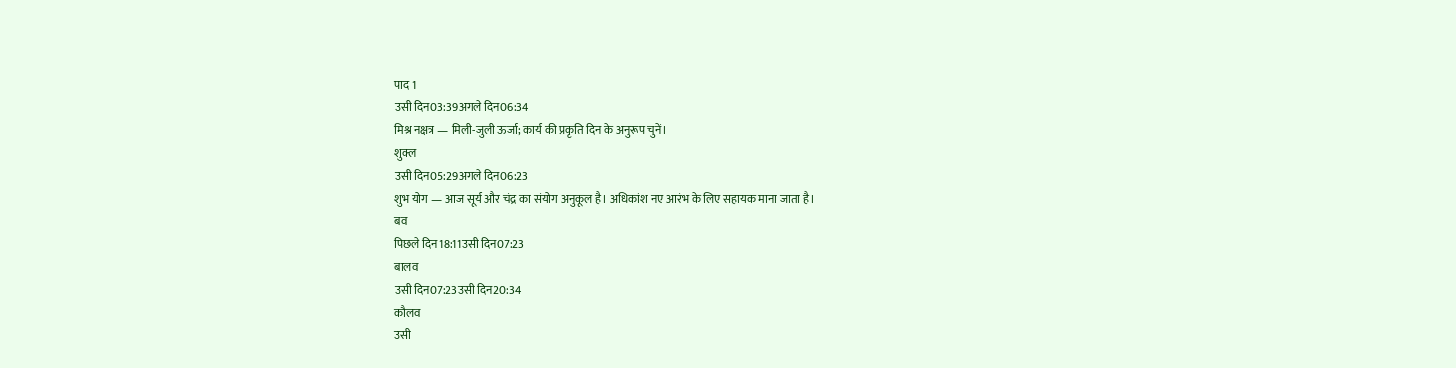पाद 1
उसी दिन03:39अगले दिन06:34
मिश्र नक्षत्र — मिली-जुली ऊर्जा; कार्य की प्रकृति दिन के अनुरूप चुनें।
शुक्ल
उसी दिन05:29अगले दिन06:23
शुभ योग — आज सूर्य और चंद्र का संयोग अनुकूल है। अधिकांश नए आरंभ के लिए सहायक माना जाता है।
बव
पिछले दिन18:11उसी दिन07:23
बालव
उसी दिन07:23उसी दिन20:34
कौलव
उसी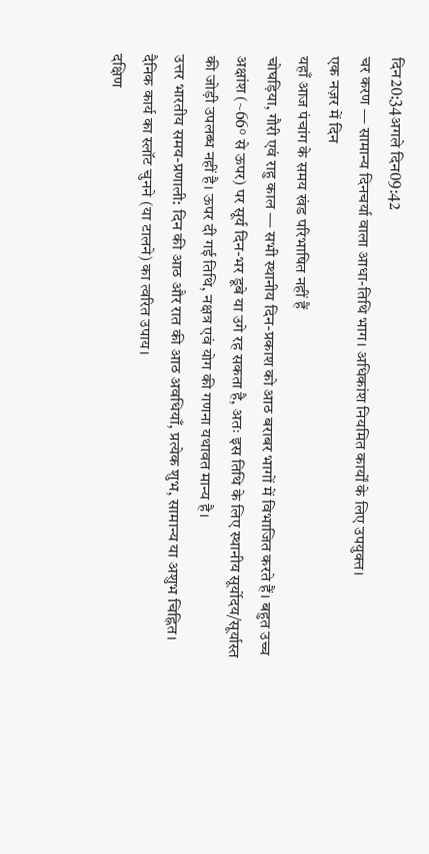दिन20:34अगले दिन09:42
चर करण — सामान्य दिनचर्या वाला आधा-तिथि भाग। अधिकांश नियमित कार्यों के लिए उपयुक्त।
एक नज़र में दिन
यहाँ आज पंचांग के समय खंड परिभाषित नहीं हैं
चोघड़िया, गौरी एवं राहु काल — सभी स्थानीय दिन-प्रकाश को आठ बराबर भागों में विभाजित करते हैं। बहुत उच्च अक्षांश (~66° से ऊपर) पर सूर्य दिन-भर डूबे या उगे रह सकता है, अतः इस तिथि के लिए स्थानीय सूर्योदय/सूर्यास्त की जोड़ी उपलब्ध नहीं है। ऊपर दी गई तिथि, नक्षत्र एवं योग की गणना यथावत मान्य है।
उत्तर भारतीय समय-प्रणाली: दिन की आठ और रात की आठ अवधियाँ, प्रत्येक शुभ, सामान्य या अशुभ चिह्नित। दैनिक कार्य का स्लॉट चुनने (या टालने) का त्वरित उपाय।
दक्षिण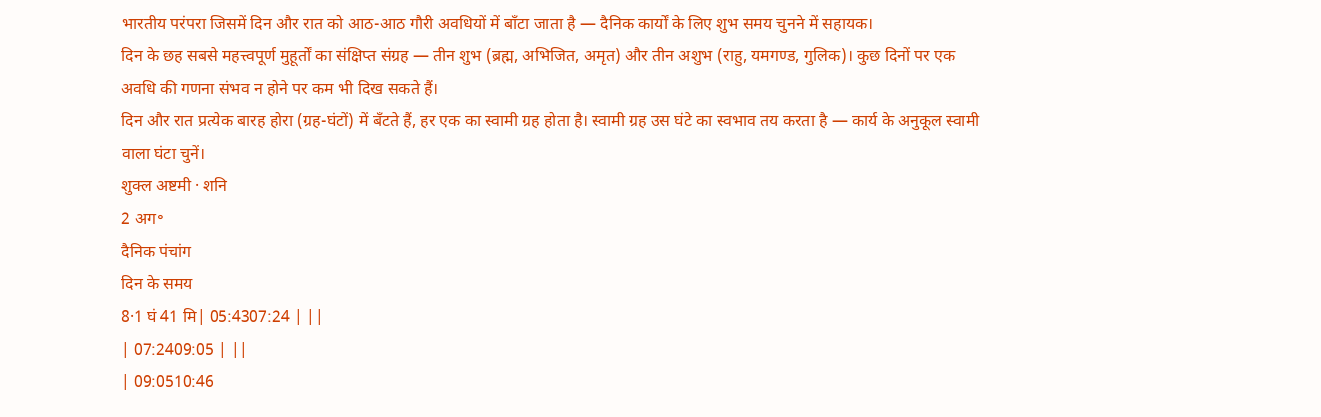भारतीय परंपरा जिसमें दिन और रात को आठ-आठ गौरी अवधियों में बाँटा जाता है — दैनिक कार्यों के लिए शुभ समय चुनने में सहायक।
दिन के छह सबसे महत्त्वपूर्ण मुहूर्तों का संक्षिप्त संग्रह — तीन शुभ (ब्रह्म, अभिजित, अमृत) और तीन अशुभ (राहु, यमगण्ड, गुलिक)। कुछ दिनों पर एक अवधि की गणना संभव न होने पर कम भी दिख सकते हैं।
दिन और रात प्रत्येक बारह होरा (ग्रह-घंटों) में बँटते हैं, हर एक का स्वामी ग्रह होता है। स्वामी ग्रह उस घंटे का स्वभाव तय करता है — कार्य के अनुकूल स्वामी वाला घंटा चुनें।
शुक्ल अष्टमी · शनि
2 अग॰
दैनिक पंचांग
दिन के समय
8·1 घं 41 मि| 05:4307:24 | ||
| 07:2409:05 | ||
| 09:0510:46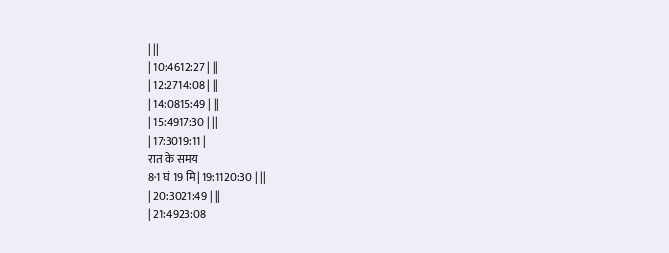| ||
| 10:4612:27 | ||
| 12:2714:08 | ||
| 14:0815:49 | ||
| 15:4917:30 | ||
| 17:3019:11 |
रात के समय
8·1 घं 19 मि| 19:1120:30 | ||
| 20:3021:49 | ||
| 21:4923:08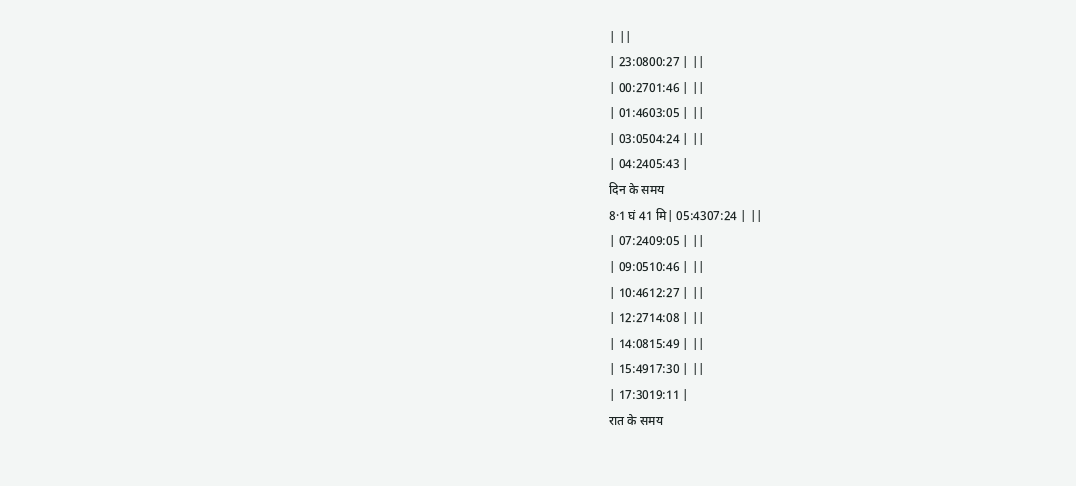| ||
| 23:0800:27 | ||
| 00:2701:46 | ||
| 01:4603:05 | ||
| 03:0504:24 | ||
| 04:2405:43 |
दिन के समय
8·1 घं 41 मि| 05:4307:24 | ||
| 07:2409:05 | ||
| 09:0510:46 | ||
| 10:4612:27 | ||
| 12:2714:08 | ||
| 14:0815:49 | ||
| 15:4917:30 | ||
| 17:3019:11 |
रात के समय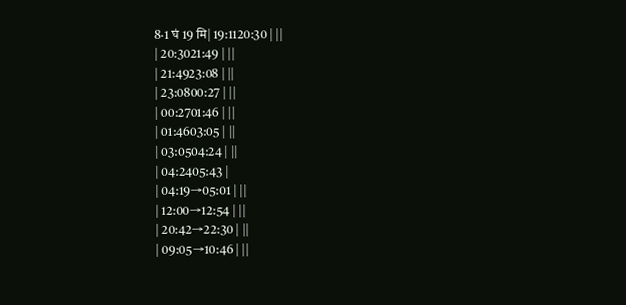8·1 घं 19 मि| 19:1120:30 | ||
| 20:3021:49 | ||
| 21:4923:08 | ||
| 23:0800:27 | ||
| 00:2701:46 | ||
| 01:4603:05 | ||
| 03:0504:24 | ||
| 04:2405:43 |
| 04:19→05:01 | ||
| 12:00→12:54 | ||
| 20:42→22:30 | ||
| 09:05→10:46 | ||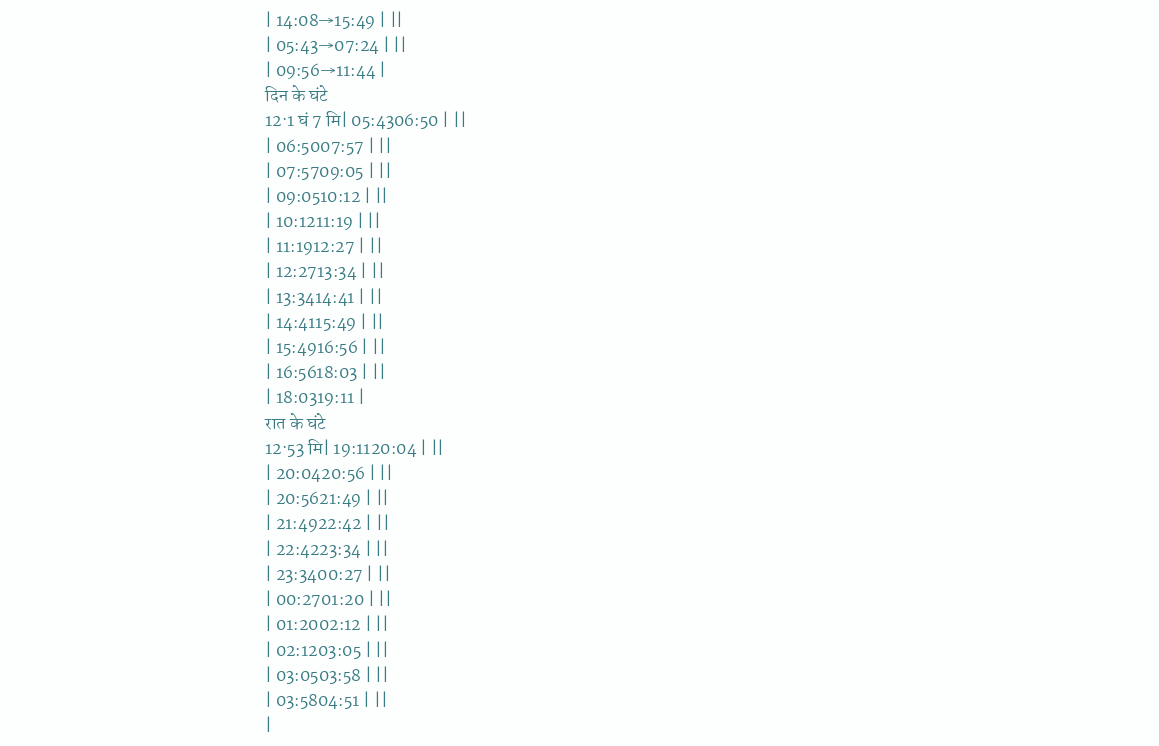| 14:08→15:49 | ||
| 05:43→07:24 | ||
| 09:56→11:44 |
दिन के घंटे
12·1 घं 7 मि| 05:4306:50 | ||
| 06:5007:57 | ||
| 07:5709:05 | ||
| 09:0510:12 | ||
| 10:1211:19 | ||
| 11:1912:27 | ||
| 12:2713:34 | ||
| 13:3414:41 | ||
| 14:4115:49 | ||
| 15:4916:56 | ||
| 16:5618:03 | ||
| 18:0319:11 |
रात के घंटे
12·53 मि| 19:1120:04 | ||
| 20:0420:56 | ||
| 20:5621:49 | ||
| 21:4922:42 | ||
| 22:4223:34 | ||
| 23:3400:27 | ||
| 00:2701:20 | ||
| 01:2002:12 | ||
| 02:1203:05 | ||
| 03:0503:58 | ||
| 03:5804:51 | ||
|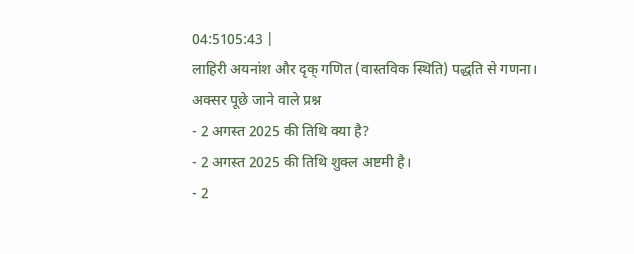04:5105:43 |
लाहिरी अयनांश और दृक् गणित (वास्तविक स्थिति) पद्धति से गणना।
अक्सर पूछे जाने वाले प्रश्न
- 2 अगस्त 2025 की तिथि क्या है?
- 2 अगस्त 2025 की तिथि शुक्ल अष्टमी है।
- 2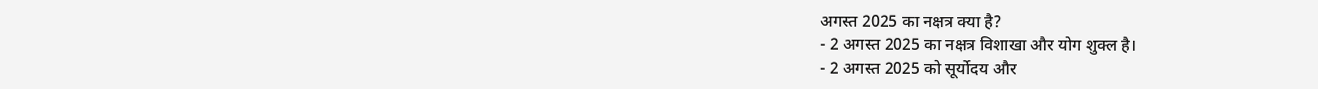अगस्त 2025 का नक्षत्र क्या है?
- 2 अगस्त 2025 का नक्षत्र विशाखा और योग शुक्ल है।
- 2 अगस्त 2025 को सूर्योदय और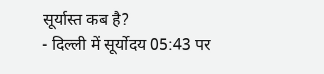सूर्यास्त कब है?
- दिल्ली में सूर्योदय 05:43 पर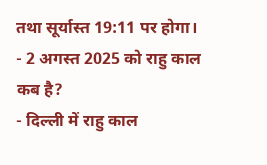तथा सूर्यास्त 19:11 पर होगा।
- 2 अगस्त 2025 को राहु काल कब है?
- दिल्ली में राहु काल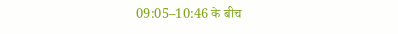09:05–10:46 के बीच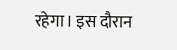रहेगा। इस दौरान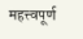महत्त्वपूर्ण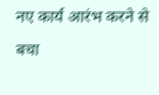नए कार्य आरंभ करने से बचा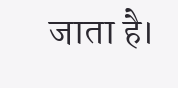जाता है।